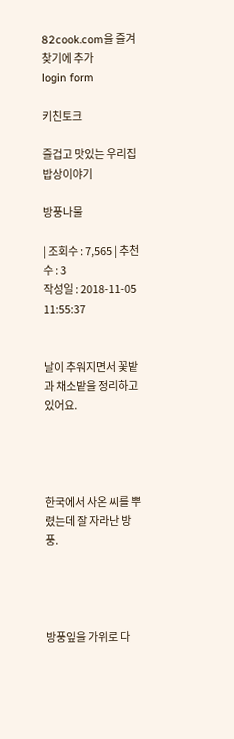82cook.com을 즐겨찾기에 추가
login form

키친토크

즐겁고 맛있는 우리집 밥상이야기

방풍나물

| 조회수 : 7,565 | 추천수 : 3
작성일 : 2018-11-05 11:55:37


날이 추워지면서 꽃밭과 채소밭을 정리하고 있어요.




한국에서 사온 씨를 뿌렸는데 잘 자라난 방풍.




방풍잎을 가위로 다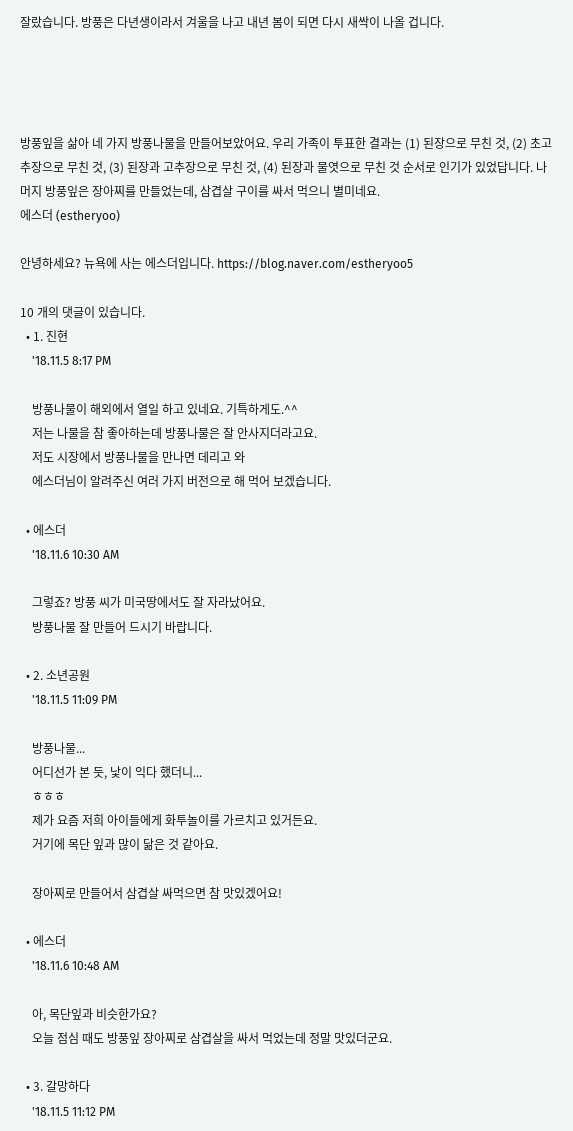잘랐습니다. 방풍은 다년생이라서 겨울을 나고 내년 봄이 되면 다시 새싹이 나올 겁니다.




방풍잎을 삶아 네 가지 방풍나물을 만들어보았어요. 우리 가족이 투표한 결과는 (1) 된장으로 무친 것, (2) 초고추장으로 무친 것, (3) 된장과 고추장으로 무친 것, (4) 된장과 물엿으로 무친 것 순서로 인기가 있었답니다. 나머지 방풍잎은 장아찌를 만들었는데, 삼겹살 구이를 싸서 먹으니 별미네요.
에스더 (estheryoo)

안녕하세요? 뉴욕에 사는 에스더입니다. https://blog.naver.com/estheryoo5

10 개의 댓글이 있습니다.
  • 1. 진현
    '18.11.5 8:17 PM

    방풍나물이 해외에서 열일 하고 있네요. 기특하게도.^^
    저는 나물을 참 좋아하는데 방풍나물은 잘 안사지더라고요.
    저도 시장에서 방풍나물을 만나면 데리고 와
    에스더님이 알려주신 여러 가지 버전으로 해 먹어 보겠습니다.

  • 에스더
    '18.11.6 10:30 AM

    그렇죠? 방풍 씨가 미국땅에서도 잘 자라났어요.
    방풍나물 잘 만들어 드시기 바랍니다.

  • 2. 소년공원
    '18.11.5 11:09 PM

    방풍나물...
    어디선가 본 듯, 낯이 익다 했더니...
    ㅎㅎㅎ
    제가 요즘 저희 아이들에게 화투놀이를 가르치고 있거든요.
    거기에 목단 잎과 많이 닮은 것 같아요.

    장아찌로 만들어서 삼겹살 싸먹으면 참 맛있겠어요!

  • 에스더
    '18.11.6 10:48 AM

    아, 목단잎과 비슷한가요?
    오늘 점심 때도 방풍잎 장아찌로 삼겹살을 싸서 먹었는데 정말 맛있더군요.

  • 3. 갈망하다
    '18.11.5 11:12 PM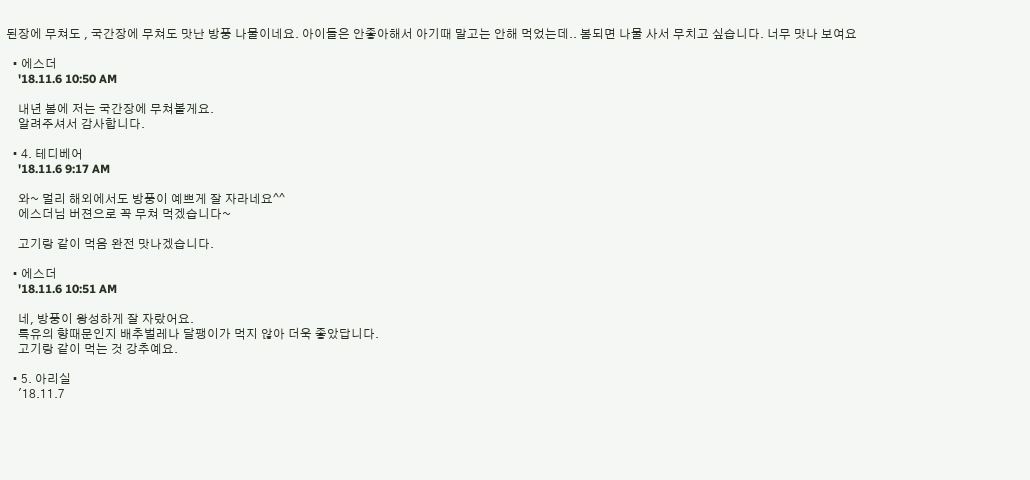된장에 무쳐도 , 국간장에 무쳐도 맛난 방풍 나물이네요. 아이들은 안좋아해서 아기때 말고는 안해 먹었는데.. 봄되면 나물 사서 무치고 싶습니다. 너무 맛나 보여요

  • 에스더
    '18.11.6 10:50 AM

    내년 봄에 저는 국간장에 무쳐볼게요.
    알려주셔서 감사합니다.

  • 4. 테디베어
    '18.11.6 9:17 AM

    와~ 멀리 해외에서도 방풍이 예쁘게 잘 자라네요^^
    에스더님 버젼으로 꼭 무쳐 먹겠습니다~

    고기랑 같이 먹음 완전 맛나겠습니다.

  • 에스더
    '18.11.6 10:51 AM

    네, 방풍이 왕성하게 잘 자랐어요.
    특유의 향때문인지 배추벌레나 달팽이가 먹지 않아 더욱 좋았답니다.
    고기랑 같이 먹는 것 강추예요.

  • 5. 아리실
    '18.11.7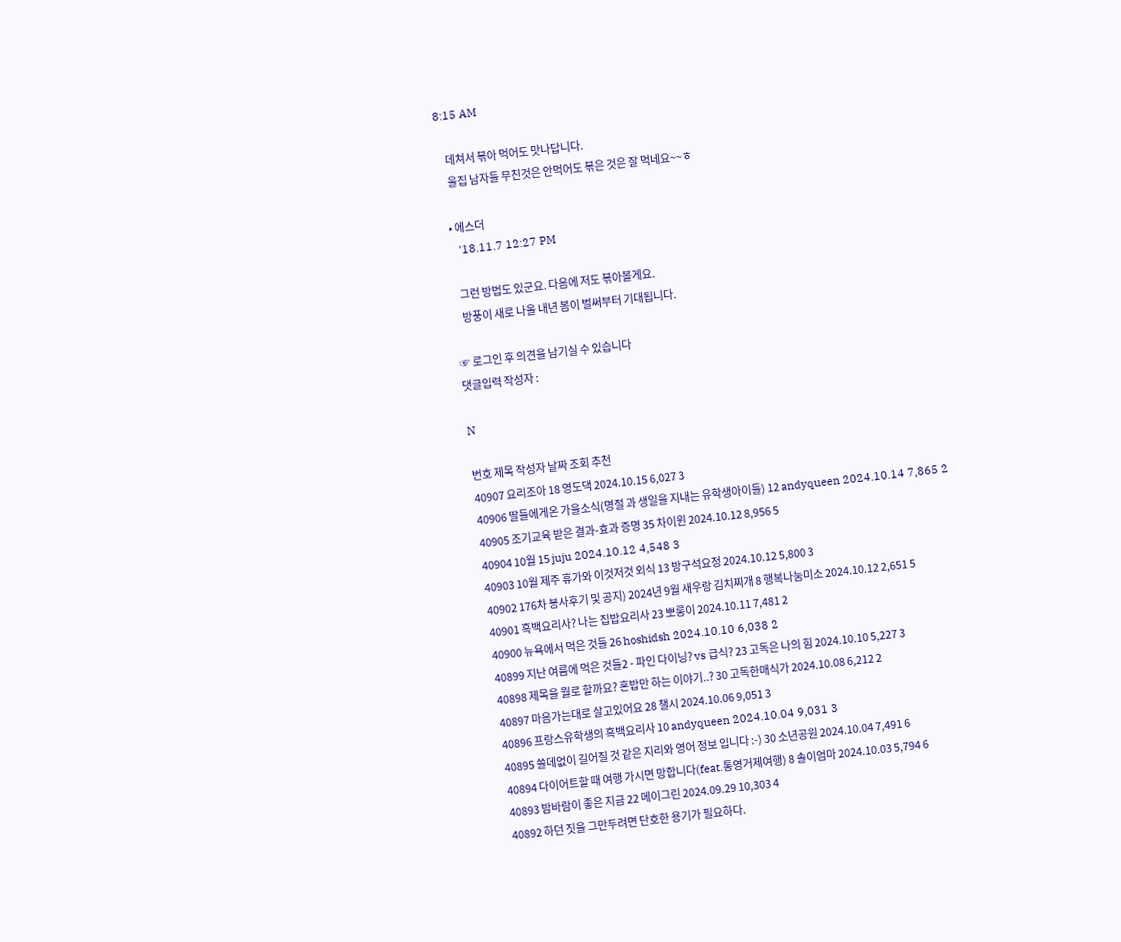8:15 AM

    데쳐서 볶아 먹어도 맛나답니다.
    울집 남자들 무친것은 안먹어도 볶은 것은 잘 먹네요~~ㅎ

  • 에스더
    '18.11.7 12:27 PM

    그런 방법도 있군요. 다음에 저도 볶아볼게요.
    방풍이 새로 나올 내년 봄이 벌써부터 기대됩니다.

☞ 로그인 후 의견을 남기실 수 있습니다
댓글입력 작성자 :

N

번호 제목 작성자 날짜 조회 추천
40907 요리조아 18 영도댁 2024.10.15 6,027 3
40906 딸들에게온 가을소식(명절 과 생일을 지내는 유학생아이들) 12 andyqueen 2024.10.14 7,865 2
40905 조기교육 받은 결과-효과 증명 35 차이윈 2024.10.12 8,956 5
40904 10월 15 juju 2024.10.12 4,548 3
40903 10월 제주 휴가와 이것저것 외식 13 방구석요정 2024.10.12 5,800 3
40902 176차 봉사후기 및 공지) 2024년 9월 새우랑 김치찌개 8 행복나눔미소 2024.10.12 2,651 5
40901 흑백요리사? 나는 집밥요리사 23 뽀롱이 2024.10.11 7,481 2
40900 뉴욕에서 먹은 것들 26 hoshidsh 2024.10.10 6,038 2
40899 지난 여름에 먹은 것들2 - 파인 다이닝? vs 급식? 23 고독은 나의 힘 2024.10.10 5,227 3
40898 제목을 뭘로 할까요? 혼밥만 하는 이야기..? 30 고독한매식가 2024.10.08 6,212 2
40897 마음가는대로 살고있어요 28 챌시 2024.10.06 9,051 3
40896 프랑스유학생의 흑백요리사 10 andyqueen 2024.10.04 9,031 3
40895 쓸데없이 길어질 것 같은 지리와 영어 정보 입니다 :-) 30 소년공원 2024.10.04 7,491 6
40894 다이어트할 때 여행 가시면 망합니다(feat.통영거제여행) 8 솔이엄마 2024.10.03 5,794 6
40893 밤바람이 좋은 지금 22 메이그린 2024.09.29 10,303 4
40892 하던 짓을 그만두려면 단호한 용기가 필요하다.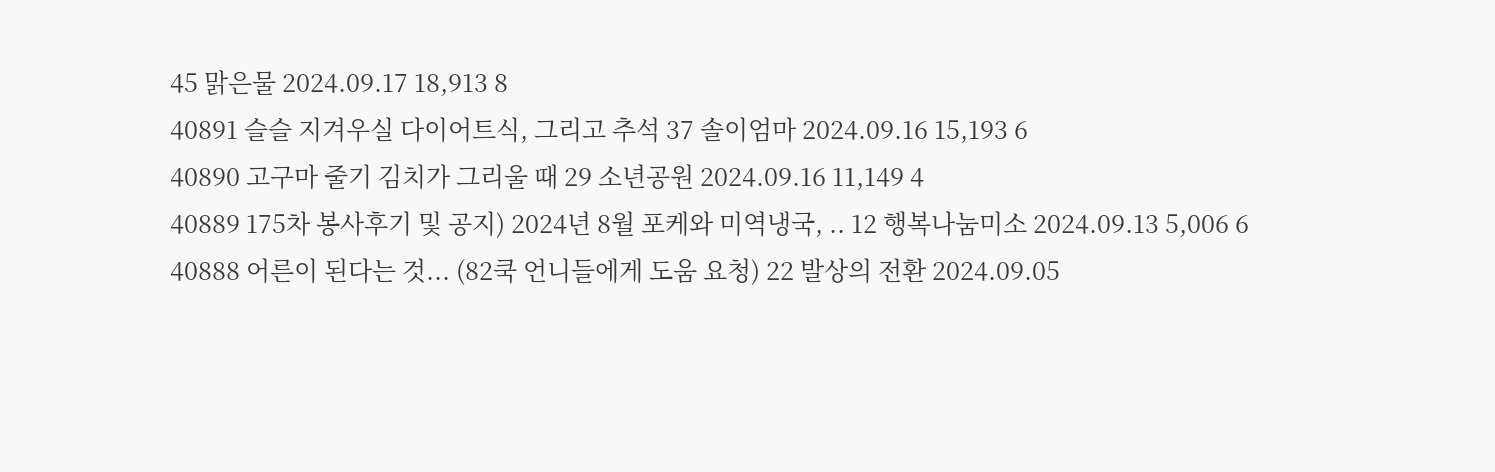45 맑은물 2024.09.17 18,913 8
40891 슬슬 지겨우실 다이어트식, 그리고 추석 37 솔이엄마 2024.09.16 15,193 6
40890 고구마 줄기 김치가 그리울 때 29 소년공원 2024.09.16 11,149 4
40889 175차 봉사후기 및 공지) 2024년 8월 포케와 미역냉국, .. 12 행복나눔미소 2024.09.13 5,006 6
40888 어른이 된다는 것... (82쿡 언니들에게 도움 요청) 22 발상의 전환 2024.09.05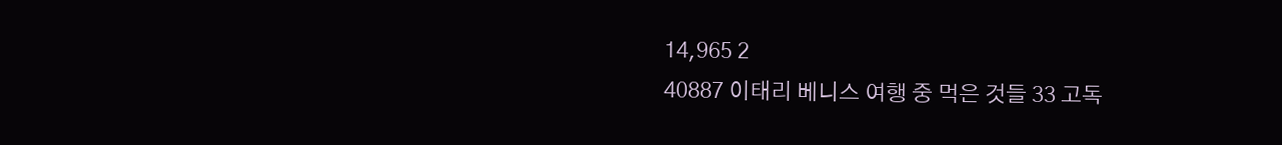14,965 2
40887 이태리 베니스 여행 중 먹은 것들 33 고독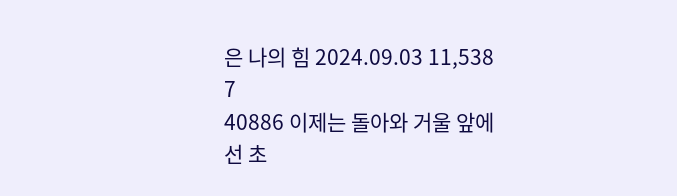은 나의 힘 2024.09.03 11,538 7
40886 이제는 돌아와 거울 앞에 선 초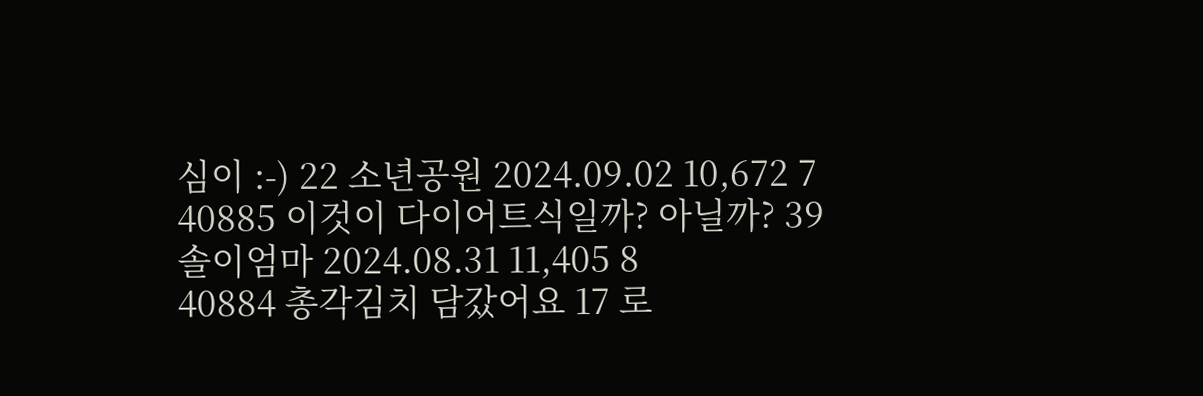심이 :-) 22 소년공원 2024.09.02 10,672 7
40885 이것이 다이어트식일까? 아닐까? 39 솔이엄마 2024.08.31 11,405 8
40884 총각김치 담갔어요 17 로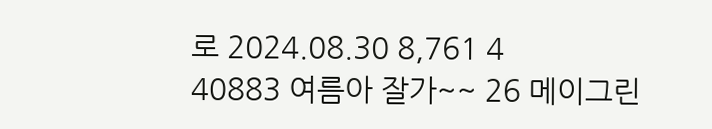로 2024.08.30 8,761 4
40883 여름아 잘가~~ 26 메이그린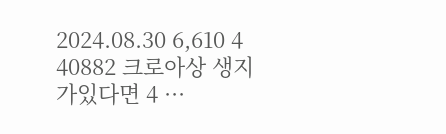2024.08.30 6,610 4
40882 크로아상 생지가있다면 4 ···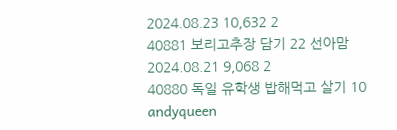2024.08.23 10,632 2
40881 보리고추장 담기 22 선아맘 2024.08.21 9,068 2
40880 독일 유학생 밥해먹고 살기 10 andyqueen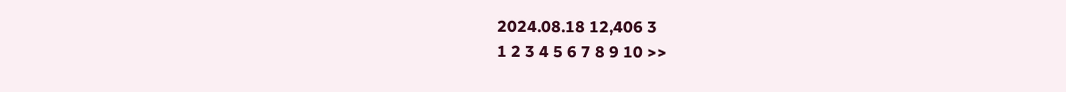2024.08.18 12,406 3
1 2 3 4 5 6 7 8 9 10 >>